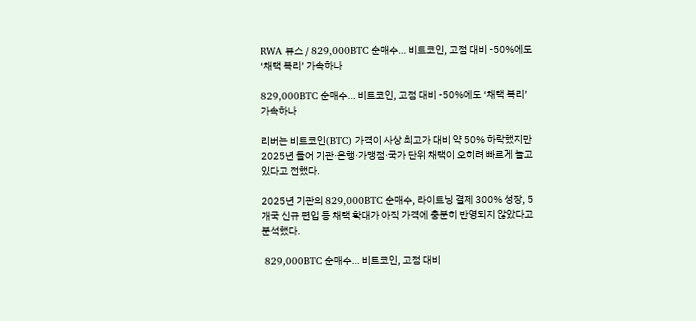RWA 뷰스 / 829,000BTC 순매수… 비트코인, 고점 대비 -50%에도 ‘채택 복리’ 가속하나

829,000BTC 순매수… 비트코인, 고점 대비 -50%에도 ‘채택 복리’ 가속하나

리버는 비트코인(BTC) 가격이 사상 최고가 대비 약 50% 하락했지만 2025년 들어 기관·은행·가맹점·국가 단위 채택이 오히려 빠르게 늘고 있다고 전했다.

2025년 기관의 829,000BTC 순매수, 라이트닝 결제 300% 성장, 5개국 신규 편입 등 채택 확대가 아직 가격에 충분히 반영되지 않았다고 분석했다.

 829,000BTC 순매수… 비트코인, 고점 대비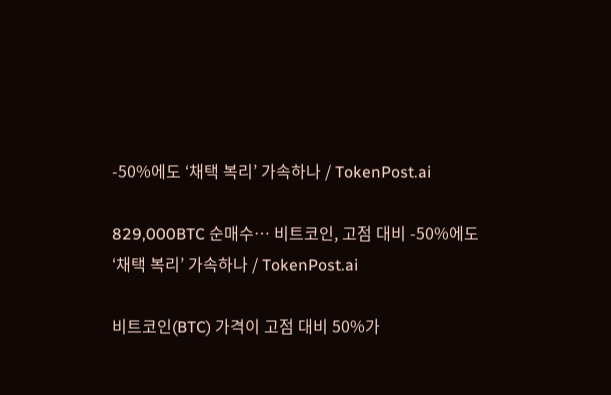-50%에도 ‘채택 복리’ 가속하나 / TokenPost.ai

829,000BTC 순매수… 비트코인, 고점 대비 -50%에도 ‘채택 복리’ 가속하나 / TokenPost.ai

비트코인(BTC) 가격이 고점 대비 50%가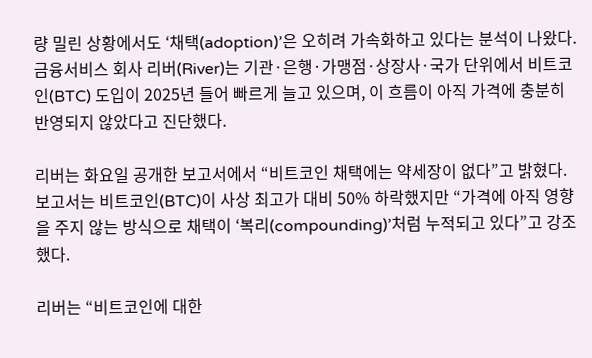량 밀린 상황에서도 ‘채택(adoption)’은 오히려 가속화하고 있다는 분석이 나왔다. 금융서비스 회사 리버(River)는 기관·은행·가맹점·상장사·국가 단위에서 비트코인(BTC) 도입이 2025년 들어 빠르게 늘고 있으며, 이 흐름이 아직 가격에 충분히 반영되지 않았다고 진단했다.

리버는 화요일 공개한 보고서에서 “비트코인 채택에는 약세장이 없다”고 밝혔다. 보고서는 비트코인(BTC)이 사상 최고가 대비 50% 하락했지만 “가격에 아직 영향을 주지 않는 방식으로 채택이 ‘복리(compounding)’처럼 누적되고 있다”고 강조했다.

리버는 “비트코인에 대한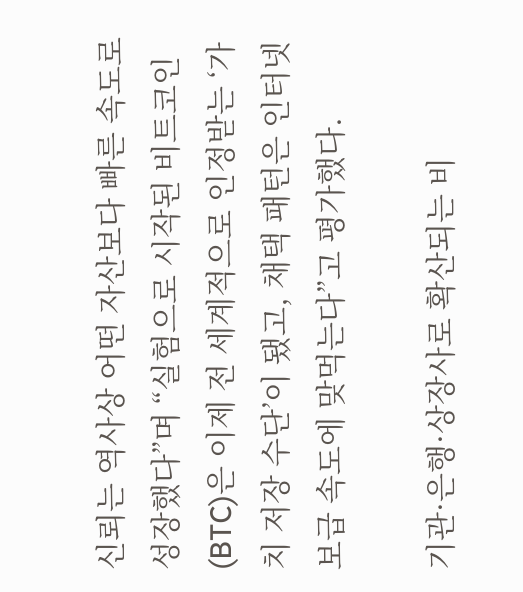신뢰는 역사상 어떤 자산보다 빠른 속도로 성장했다”며 “실험으로 시작된 비트코인(BTC)은 이제 전 세계적으로 인정받는 ‘가치 저장 수단’이 됐고, 채택 패턴은 인터넷 보급 속도에 맞먹는다”고 평가했다.

기관·은행·상장사로 확산되는 비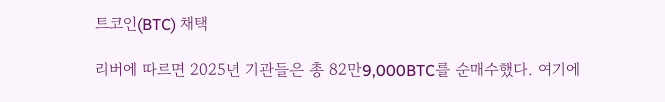트코인(BTC) 채택

리버에 따르면 2025년 기관들은 총 82만9,000BTC를 순매수했다. 여기에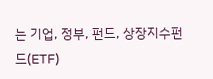는 기업, 정부, 펀드, 상장지수펀드(ETF)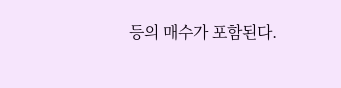등의 매수가 포함된다.